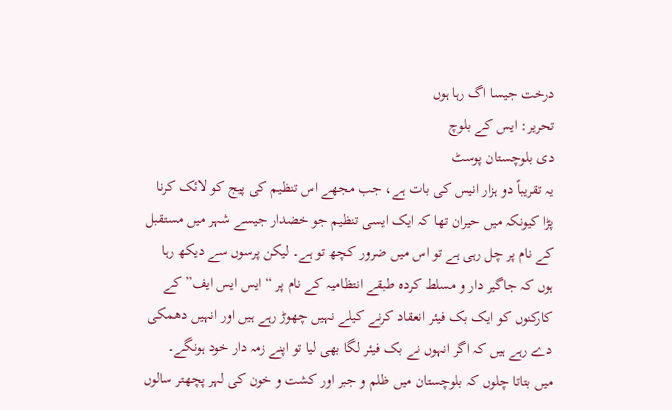درخت جیسا اگ رہا ہوں
تحریر: ایس کے بلوچ
دی بلوچستان پوسٹ
یہ تقریباً دو ہزار انیس کی بات ہے، جب مجھے اس تنظیم کی پیج کو لائک کرنا پڑا کیونکہ میں حیران تھا کہ ایک ایسی تنظیم جو خضدار جیسے شہر میں مستقبل کے نام پر چل رہی ہے تو اس میں ضرور کچھ تو ہے۔ لیکن پرسوں سے دیکھ رہا ہوں کہ جاگیر دار و مسلط کردہ طبقے انتظامیہ کے نام پر “ایس ایس ایف” کے کارکنوں کو ایک بک فیئر انعقاد کرنے کیلے نہیں چھوڑ رہے ہیں اور انہیں دھمکی دے رہے ہیں کہ اگر انہوں نے بک فیئر لگا بھی لیا تو اپنے زمہ دار خود ہونگے۔
میں بتاتا چلوں کہ بلوچستان میں ظلم و جبر اور کشت و خون کی لہر پچھتر سالوں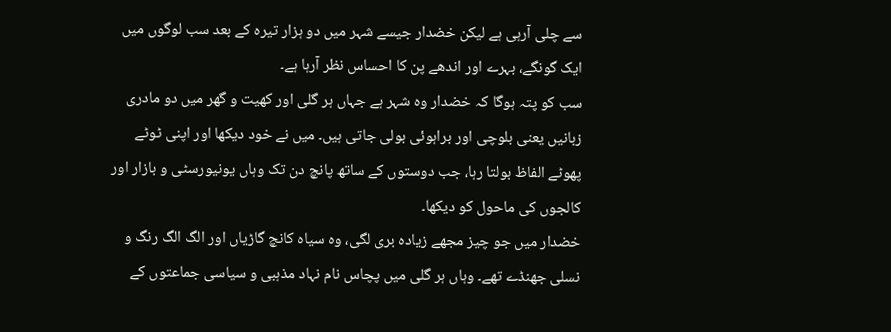سے چلی آرہی ہے لیکن خضدار جیسے شہر میں دو ہزار تیرہ کے بعد سب لوگوں میں ایک گونگے، بہرے اور اندھے پن کا احساس نظر آرہا ہے۔
سب کو پتہ ہوگا کہ خضدار وہ شہر ہے جہاں ہر گلی اور کھیت و گھر میں دو مادری زبانیں یعنی بلوچی اور براہوئی بولی جاتی ہیں۔ میں نے خود دیکھا اور اپنی ٹوٹے پھوٹے الفاظ بولتا رہا، جب دوستوں کے ساتھ پانچ دن تک وہاں یونیورسٹی و بازار اور کالجوں کی ماحول کو دیکھا۔
خضدار میں جو چیز مجھے زیادہ بری لگی، وہ سیاہ کانچ گاڑیاں اور الگ الگ رنگ و نسلی جھنڈے تھے۔ وہاں ہر گلی میں پچاس نام نہاد مذہبی و سیاسی جماعتوں کے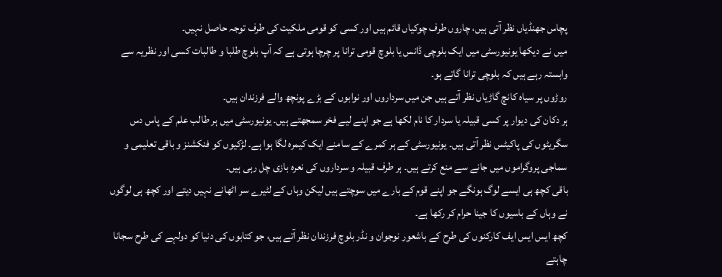پچاس جھنڈیاں نظر آتی ہیں، چاروں طرف چوکیاں قائم ہیں اور کسی کو قومی ملکیت کی طرف توجہ حاصل نہیں۔
میں نے دیکھا یونیورسٹی میں ایک بلوچی ڈانس یا بلوچ قومی ترانا پر چرچا ہوتی ہے کہ آپ بلوچ طلبا و طالبات کسی اور نظریہ سے وابستہ رہے ہیں کہ بلوچی ترانا گاتے ہو۔
روڑوں پر سیاہ کانچ گاڑیاں نظر آتے ہیں جن میں سرداروں اور نوابوں کے بڑے پونچھ والے فرزندان ہیں۔
ہر دکان کی دیوار پر کسی قبیلہ یا سردار کا نام لکھا ہے جو اپنے لیے فخر سمجھتے ہیں۔ یونیورسٹی میں ہر طالب علم کے پاس دس سگریٹوں کی پاکیٹس نظر آتی ہیں۔ یونیورسٹی کے ہر کمرے کے سامنے ایک کیمرہ لگا ہوا ہے۔ لڑکیوں کو فنکشنز و باقی تعلیمی و سماجی پروگراموں میں جانے سے منع کرتے ہیں۔ ہر طرف قبیلہ و سرداروں کی نعرہ بازی چل رہی ہیں۔
باقی کچھ ہی ایسے لوگ ہونگے جو اپنے قوم کے بارے میں سوچتے ہیں لیکن وہاں کے لٹیرے سر اٹھانے نہیں دیتے اور کچھ ہی لوگوں نے وہاں کے باسیوں کا جینا حرام کر رکھا ہے۔
کچھ ایس ایس ایف کارکنوں کی طرح کے باشعور نوجوان و نڈر بلوچ فرزندان نظر آتے ہیں، جو کتابوں کی دنیا کو دولہے کی طرح سجانا چاہتے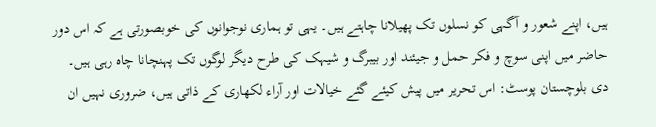ہیں، اپنے شعور و آگہی کو نسلوں تک پھیلانا چاہتے ہیں۔ یہی تو ہماری نوجوانوں کی خوبصورتی ہے کہ اس دور حاضر میں اپنی سوچ و فکر حمل و جیئند اور بیبرگ و شیہک کی طرح دیگر لوگوں تک پہنچانا چاہ رہی ہیں۔
دی بلوچستان پوسٹ: اس تحریر میں پیش کیئے گئے خیالات اور آراء لکھاری کے ذاتی ہیں، ضروری نہیں ان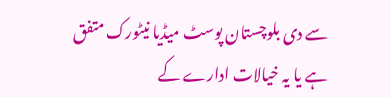سے دی بلوچستان پوسٹ میڈیا نیٹورک متفق ہے یا یہ خیالات ادارے کے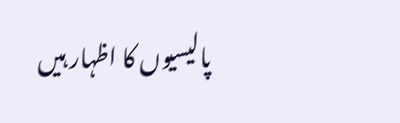پالیسیوں کا اظہار ہیں